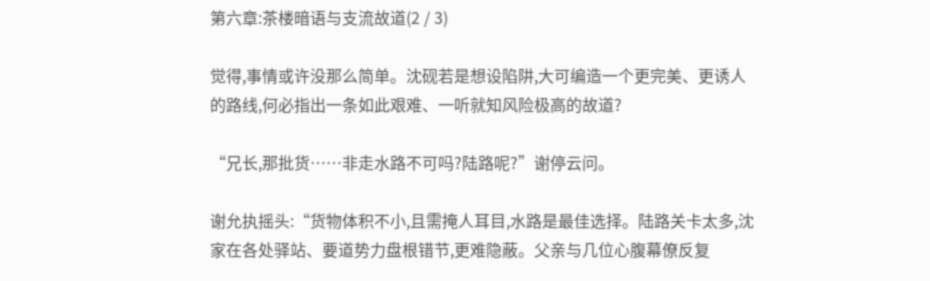第六章:茶楼暗语与支流故道(2 / 3)

觉得,事情或许没那么简单。沈砚若是想设陷阱,大可编造一个更完美、更诱人的路线,何必指出一条如此艰难、一听就知风险极高的故道?

“兄长,那批货……非走水路不可吗?陆路呢?”谢停云问。

谢允执摇头:“货物体积不小,且需掩人耳目,水路是最佳选择。陆路关卡太多,沈家在各处驿站、要道势力盘根错节,更难隐蔽。父亲与几位心腹幕僚反复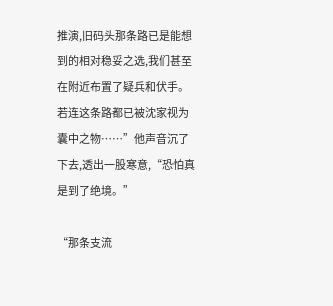推演,旧码头那条路已是能想到的相对稳妥之选,我们甚至在附近布置了疑兵和伏手。若连这条路都已被沈家视为囊中之物……”他声音沉了下去,透出一股寒意,“恐怕真是到了绝境。”

“那条支流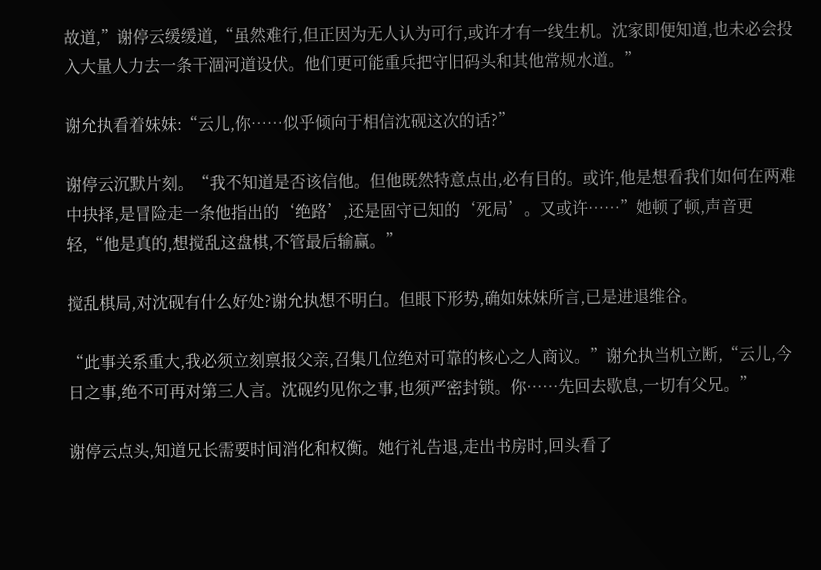故道,”谢停云缓缓道,“虽然难行,但正因为无人认为可行,或许才有一线生机。沈家即便知道,也未必会投入大量人力去一条干涸河道设伏。他们更可能重兵把守旧码头和其他常规水道。”

谢允执看着妹妹:“云儿,你……似乎倾向于相信沈砚这次的话?”

谢停云沉默片刻。“我不知道是否该信他。但他既然特意点出,必有目的。或许,他是想看我们如何在两难中抉择,是冒险走一条他指出的‘绝路’,还是固守已知的‘死局’。又或许……”她顿了顿,声音更轻,“他是真的,想搅乱这盘棋,不管最后输赢。”

搅乱棋局,对沈砚有什么好处?谢允执想不明白。但眼下形势,确如妹妹所言,已是进退维谷。

“此事关系重大,我必须立刻禀报父亲,召集几位绝对可靠的核心之人商议。”谢允执当机立断,“云儿,今日之事,绝不可再对第三人言。沈砚约见你之事,也须严密封锁。你……先回去歇息,一切有父兄。”

谢停云点头,知道兄长需要时间消化和权衡。她行礼告退,走出书房时,回头看了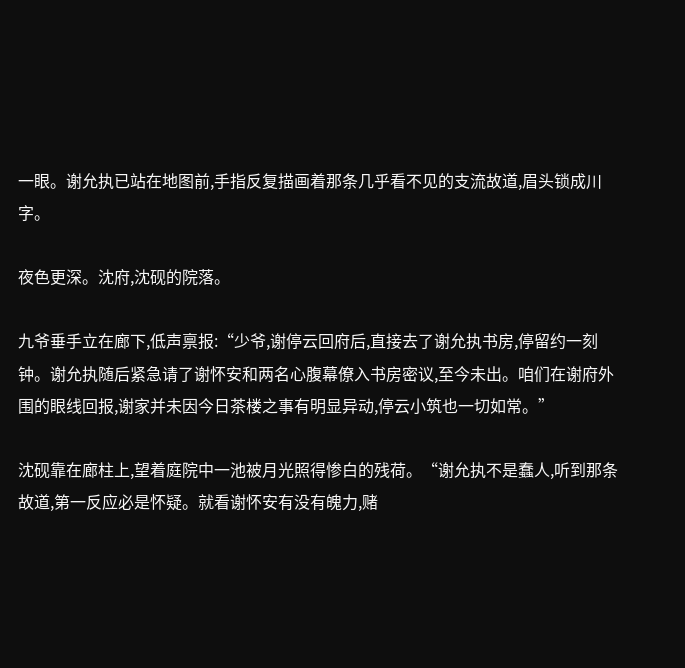一眼。谢允执已站在地图前,手指反复描画着那条几乎看不见的支流故道,眉头锁成川字。

夜色更深。沈府,沈砚的院落。

九爷垂手立在廊下,低声禀报:“少爷,谢停云回府后,直接去了谢允执书房,停留约一刻钟。谢允执随后紧急请了谢怀安和两名心腹幕僚入书房密议,至今未出。咱们在谢府外围的眼线回报,谢家并未因今日茶楼之事有明显异动,停云小筑也一切如常。”

沈砚靠在廊柱上,望着庭院中一池被月光照得惨白的残荷。“谢允执不是蠢人,听到那条故道,第一反应必是怀疑。就看谢怀安有没有魄力,赌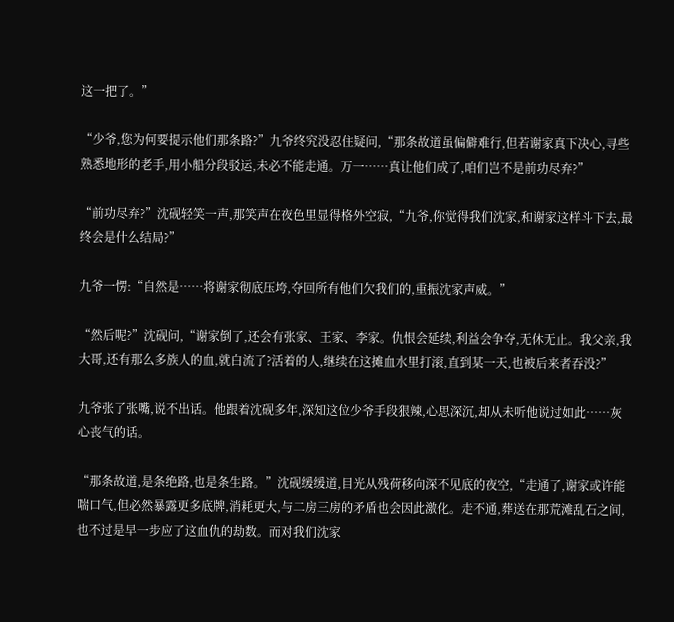这一把了。”

“少爷,您为何要提示他们那条路?”九爷终究没忍住疑问,“那条故道虽偏僻难行,但若谢家真下决心,寻些熟悉地形的老手,用小船分段驳运,未必不能走通。万一……真让他们成了,咱们岂不是前功尽弃?”

“前功尽弃?”沈砚轻笑一声,那笑声在夜色里显得格外空寂,“九爷,你觉得我们沈家,和谢家这样斗下去,最终会是什么结局?”

九爷一愣:“自然是……将谢家彻底压垮,夺回所有他们欠我们的,重振沈家声威。”

“然后呢?”沈砚问,“谢家倒了,还会有张家、王家、李家。仇恨会延续,利益会争夺,无休无止。我父亲,我大哥,还有那么多族人的血,就白流了?活着的人,继续在这摊血水里打滚,直到某一天,也被后来者吞没?”

九爷张了张嘴,说不出话。他跟着沈砚多年,深知这位少爷手段狠辣,心思深沉,却从未听他说过如此……灰心丧气的话。

“那条故道,是条绝路,也是条生路。”沈砚缓缓道,目光从残荷移向深不见底的夜空,“走通了,谢家或许能喘口气,但必然暴露更多底牌,消耗更大,与二房三房的矛盾也会因此激化。走不通,葬送在那荒滩乱石之间,也不过是早一步应了这血仇的劫数。而对我们沈家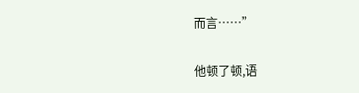而言……”

他顿了顿,语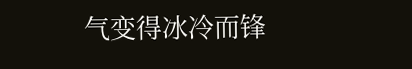气变得冰冷而锋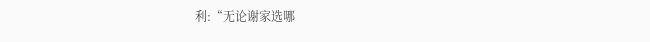利:“无论谢家选哪